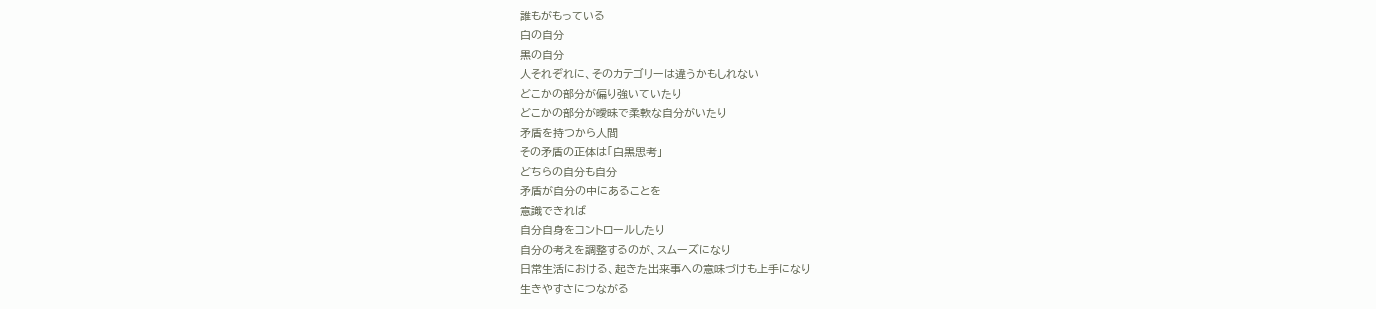誰もがもっている
白の自分
黒の自分
人それぞれに、そのカテゴリーは違うかもしれない
どこかの部分が偏り強いていたり
どこかの部分が曖昧で柔軟な自分がいたり
矛盾を持つから人間
その矛盾の正体は「白黒思考」
どちらの自分も自分
矛盾が自分の中にあることを
意識できれば
自分自身をコントロールしたり
自分の考えを調整するのが、スムーズになり
日常生活における、起きた出来事への意味づけも上手になり
生きやすさにつながる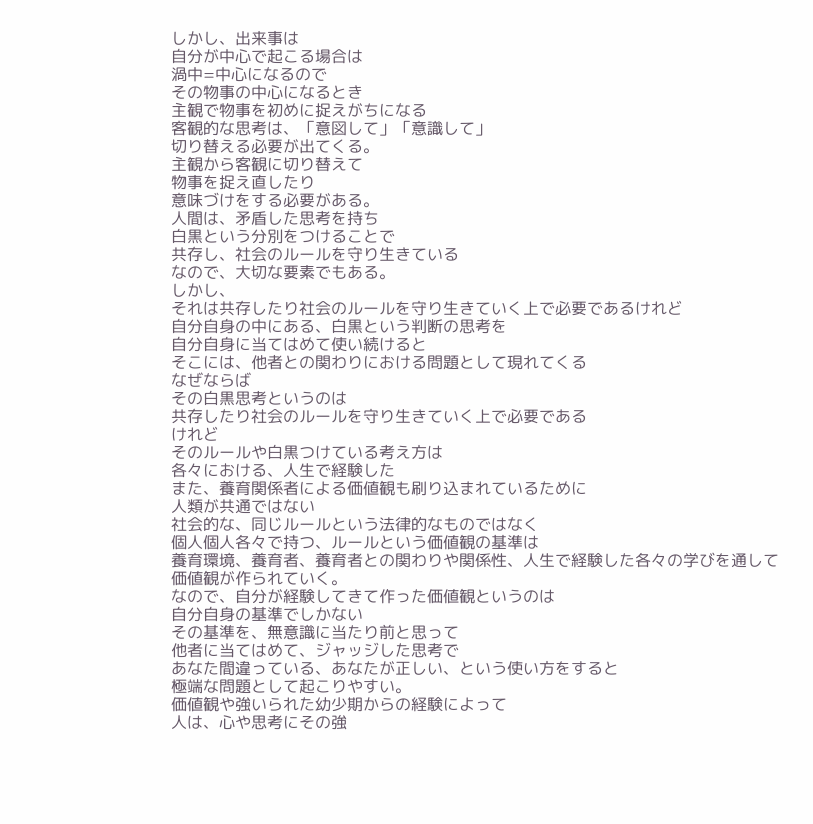しかし、出来事は
自分が中心で起こる場合は
渦中=中心になるので
その物事の中心になるとき
主観で物事を初めに捉えがちになる
客観的な思考は、「意図して」「意識して」
切り替える必要が出てくる。
主観から客観に切り替えて
物事を捉え直したり
意味づけをする必要がある。
人間は、矛盾した思考を持ち
白黒という分別をつけることで
共存し、社会のルールを守り生きている
なので、大切な要素でもある。
しかし、
それは共存したり社会のルールを守り生きていく上で必要であるけれど
自分自身の中にある、白黒という判断の思考を
自分自身に当てはめて使い続けると
そこには、他者との関わりにおける問題として現れてくる
なぜならば
その白黒思考というのは
共存したり社会のルールを守り生きていく上で必要である
けれど
そのルールや白黒つけている考え方は
各々における、人生で経験した
また、養育関係者による価値観も刷り込まれているために
人類が共通ではない
社会的な、同じルールという法律的なものではなく
個人個人各々で持つ、ルールという価値観の基準は
養育環境、養育者、養育者との関わりや関係性、人生で経験した各々の学びを通して
価値観が作られていく。
なので、自分が経験してきて作った価値観というのは
自分自身の基準でしかない
その基準を、無意識に当たり前と思って
他者に当てはめて、ジャッジした思考で
あなた間違っている、あなたが正しい、という使い方をすると
極端な問題として起こりやすい。
価値観や強いられた幼少期からの経験によって
人は、心や思考にその強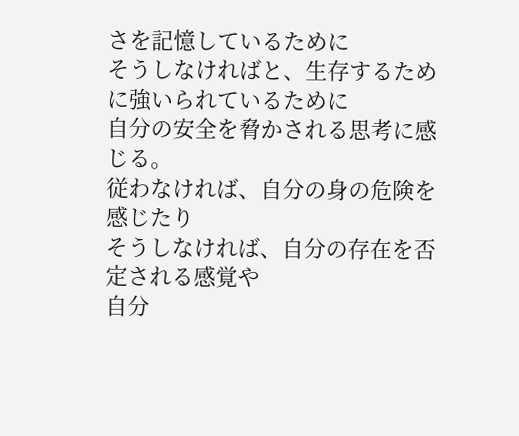さを記憶しているために
そうしなければと、生存するために強いられているために
自分の安全を脅かされる思考に感じる。
従わなければ、自分の身の危険を感じたり
そうしなければ、自分の存在を否定される感覚や
自分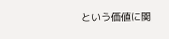という価値に関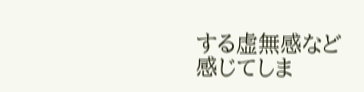する虚無感など
感じてしま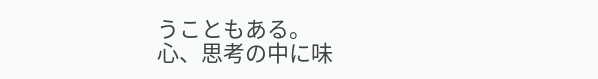うこともある。
心、思考の中に味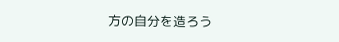方の自分を造ろう